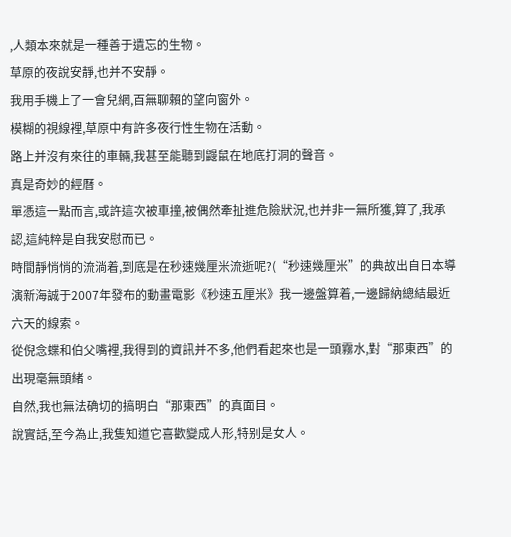,人類本來就是一種善于遺忘的生物。
草原的夜說安靜,也并不安靜。
我用手機上了一會兒網,百無聊賴的望向窗外。
模糊的視線裡,草原中有許多夜行性生物在活動。
路上并沒有來往的車輛,我甚至能聽到鼹鼠在地底打洞的聲音。
真是奇妙的經曆。
單憑這一點而言,或許這次被車撞,被偶然牽扯進危險狀況,也并非一無所獲,算了,我承認,這純粹是自我安慰而已。
時間靜悄悄的流淌着,到底是在秒速幾厘米流逝呢?(“秒速幾厘米”的典故出自日本導演新海誠于2007年發布的動畫電影《秒速五厘米》我一邊盤算着,一邊歸納總結最近六天的線索。
從倪念蝶和伯父嘴裡,我得到的資訊并不多,他們看起來也是一頭霧水,對“那東西”的出現毫無頭緒。
自然,我也無法确切的搞明白“那東西”的真面目。
說實話,至今為止,我隻知道它喜歡變成人形,特别是女人。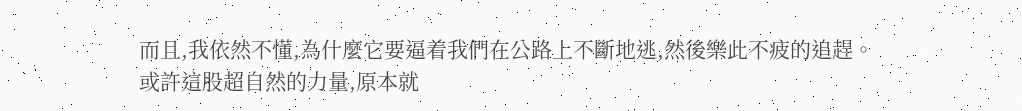而且,我依然不懂,為什麼它要逼着我們在公路上不斷地逃,然後樂此不疲的追趕。
或許這股超自然的力量,原本就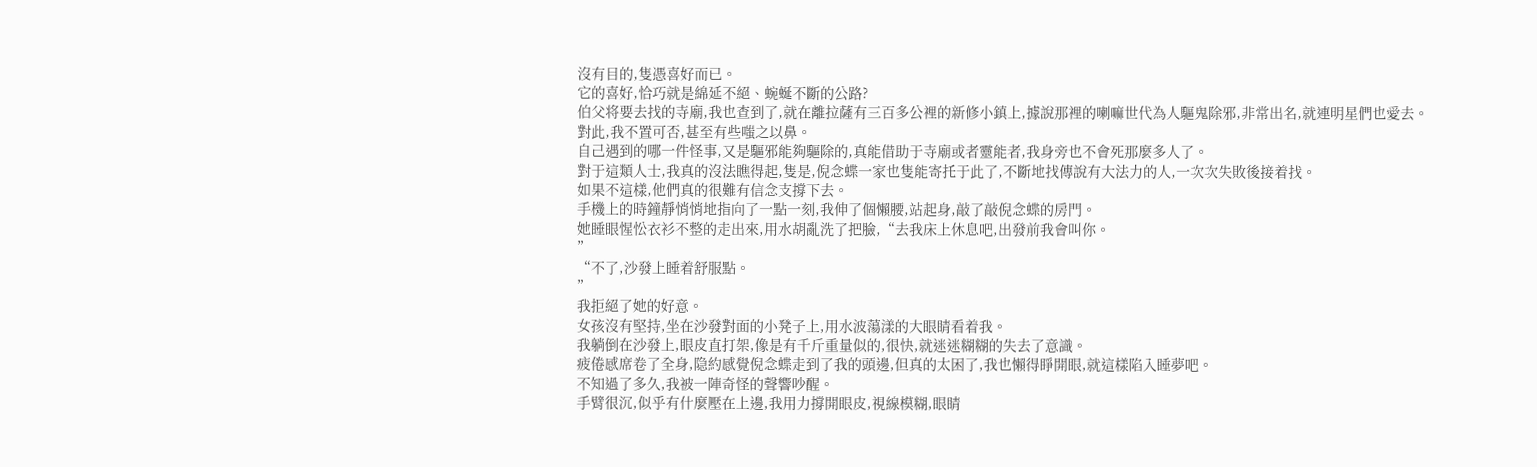沒有目的,隻憑喜好而已。
它的喜好,恰巧就是綿延不絕、蜿蜒不斷的公路?
伯父将要去找的寺廟,我也查到了,就在離拉薩有三百多公裡的新修小鎮上,據說那裡的喇嘛世代為人驅鬼除邪,非常出名,就連明星們也愛去。
對此,我不置可否,甚至有些嗤之以鼻。
自己遇到的哪一件怪事,又是驅邪能夠驅除的,真能借助于寺廟或者靈能者,我身旁也不會死那麼多人了。
對于這類人士,我真的沒法瞧得起,隻是,倪念蝶一家也隻能寄托于此了,不斷地找傳說有大法力的人,一次次失敗後接着找。
如果不這樣,他們真的很難有信念支撐下去。
手機上的時鐘靜悄悄地指向了一點一刻,我伸了個懶腰,站起身,敲了敲倪念蝶的房門。
她睡眼惺忪衣衫不整的走出來,用水胡亂洗了把臉,“去我床上休息吧,出發前我會叫你。
”
“不了,沙發上睡着舒服點。
”
我拒絕了她的好意。
女孩沒有堅持,坐在沙發對面的小凳子上,用水波蕩漾的大眼睛看着我。
我躺倒在沙發上,眼皮直打架,像是有千斤重量似的,很快,就迷迷糊糊的失去了意識。
疲倦感席卷了全身,隐約感覺倪念蝶走到了我的頭邊,但真的太困了,我也懶得睜開眼,就這樣陷入睡夢吧。
不知過了多久,我被一陣奇怪的聲響吵醒。
手臂很沉,似乎有什麼壓在上邊,我用力撐開眼皮,視線模糊,眼睛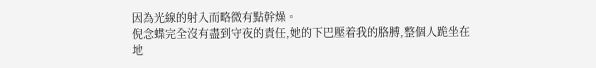因為光線的射入而略微有點幹燥。
倪念蝶完全沒有盡到守夜的責任,她的下巴壓着我的胳膊,整個人跪坐在地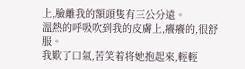上,臉離我的額頭隻有三公分遠。
溫熱的呼吸吹到我的皮膚上,癢癢的,很舒服。
我歎了口氣,苦笑着将她抱起來,輕輕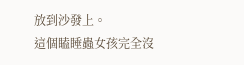放到沙發上。
這個瞌睡蟲女孩完全沒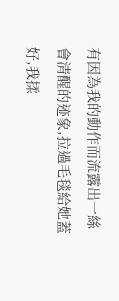有因為我的動作而流露出一絲會清醒的迹象,拉過毛毯給她蓋好,我揉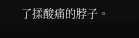了揉酸痛的脖子。